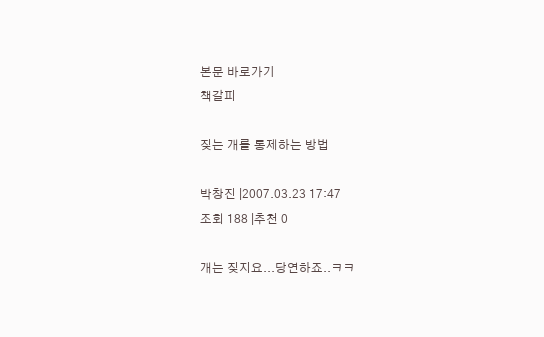본문 바로가기
책갈피

짖는 개를 통제하는 방법

박창진 |2007.03.23 17:47
조회 188 |추천 0

개는 짖지요...당연하죠..ㅋㅋ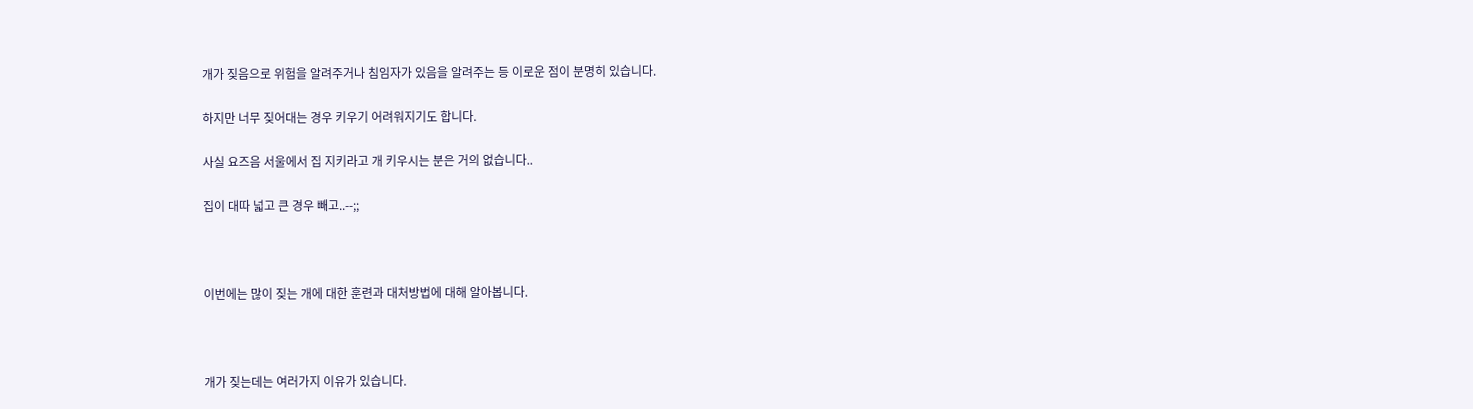개가 짖음으로 위험을 알려주거나 침임자가 있음을 알려주는 등 이로운 점이 분명히 있습니다.

하지만 너무 짖어대는 경우 키우기 어려워지기도 합니다.

사실 요즈음 서울에서 집 지키라고 개 키우시는 분은 거의 없습니다..

집이 대따 넓고 큰 경우 빼고..--;;



이번에는 많이 짖는 개에 대한 훈련과 대처방법에 대해 알아봅니다.



개가 짖는데는 여러가지 이유가 있습니다.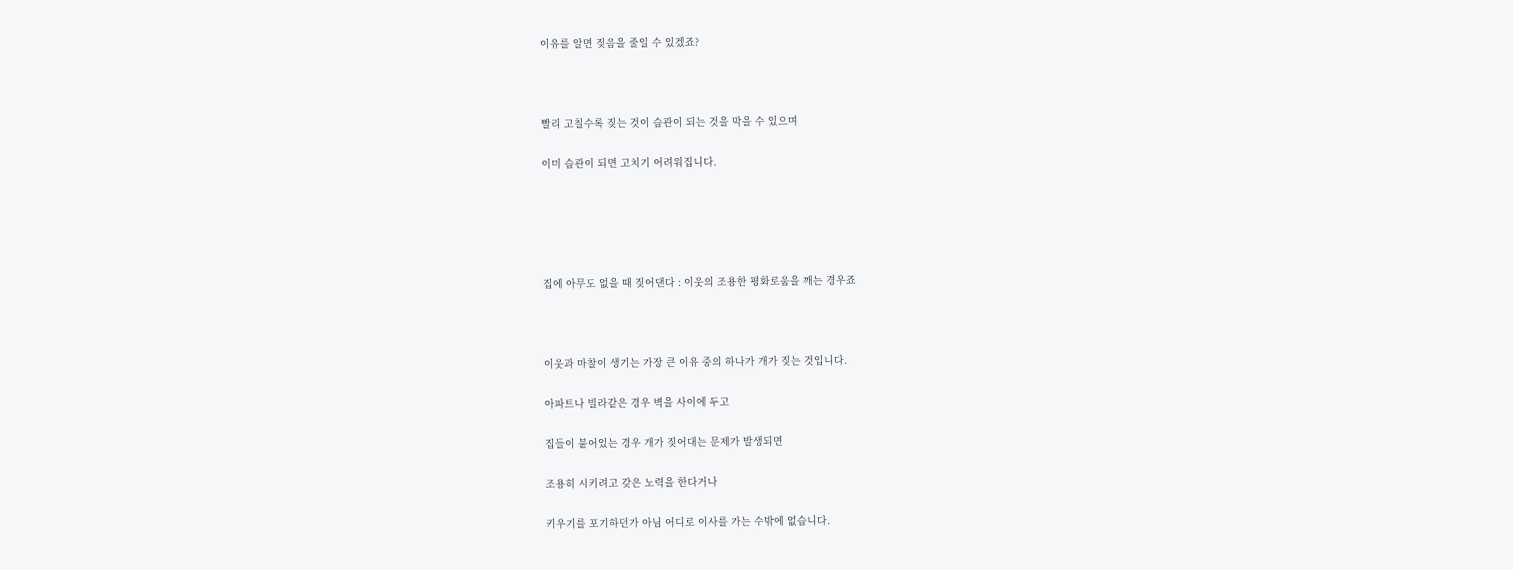이유를 알면 짖음을 줄일 수 있겠죠?



빨리 고칠수록 짖는 것이 습관이 되는 것을 막을 수 있으며

이미 습관이 되면 고치기 어려워집니다.





집에 아무도 없을 때 짖어댄다 : 이웃의 조용한 평화로움을 깨는 경우죠



이웃과 마찰이 생기는 가장 큰 이유 중의 하나가 개가 짖는 것입니다.

아파트나 빌라같은 경우 벽을 사이에 두고

집들이 붙어있는 경우 개가 짖어대는 문제가 발생되면

조용히 시키려고 갖은 노력을 한다거나

키우기를 포기하던가 아님 어디로 이사를 가는 수밖에 없습니다.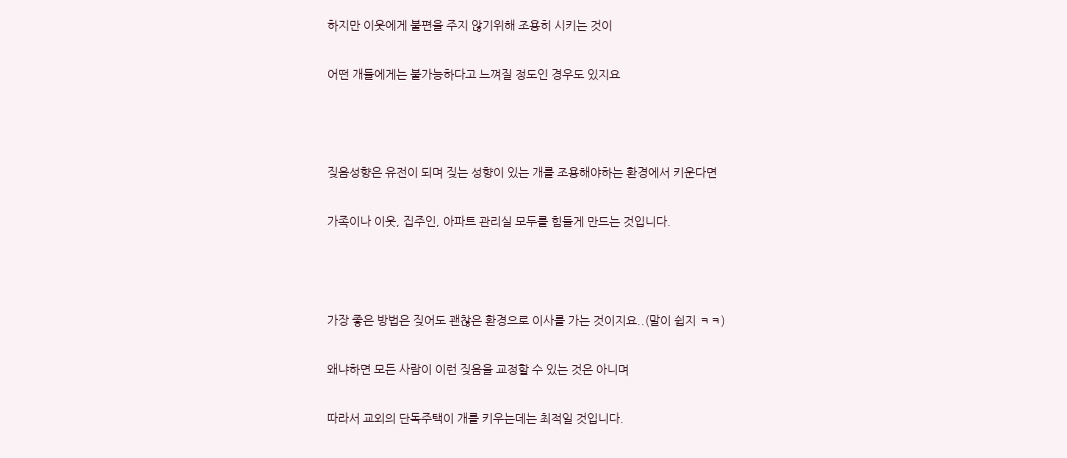하지만 이웃에게 불편을 주지 않기위해 조용히 시키는 것이

어떤 개들에게는 불가능하다고 느껴질 정도인 경우도 있지요



짖음성향은 유전이 되며 짖는 성향이 있는 개를 조용해야하는 환경에서 키운다면

가족이나 이웃, 집주인, 아파트 관리실 모두를 힘들게 만드는 것입니다.



가장 좋은 방법은 짖어도 괜찮은 환경으로 이사를 가는 것이지요..(말이 쉽지 ㅋㅋ)

왜냐하면 모든 사람이 이런 짖음을 교정할 수 있는 것은 아니며

따라서 교외의 단독주택이 개를 키우는데는 최적일 것입니다.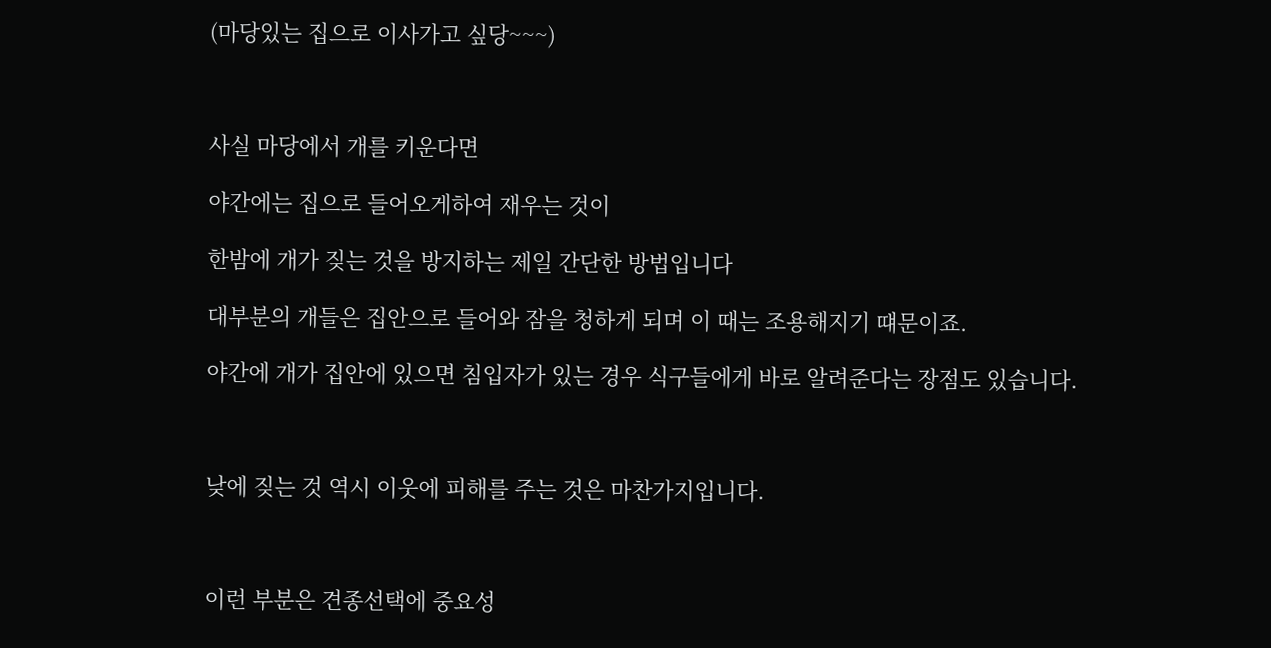(마당있는 집으로 이사가고 싶당~~~)



사실 마당에서 개를 키운다면

야간에는 집으로 들어오게하여 재우는 것이

한밤에 개가 짖는 것을 방지하는 제일 간단한 방법입니다

대부분의 개들은 집안으로 들어와 잠을 청하게 되며 이 때는 조용해지기 떄문이죠.

야간에 개가 집안에 있으면 침입자가 있는 경우 식구들에게 바로 알려준다는 장점도 있습니다.



낮에 짖는 것 역시 이웃에 피해를 주는 것은 마찬가지입니다.



이런 부분은 견종선택에 중요성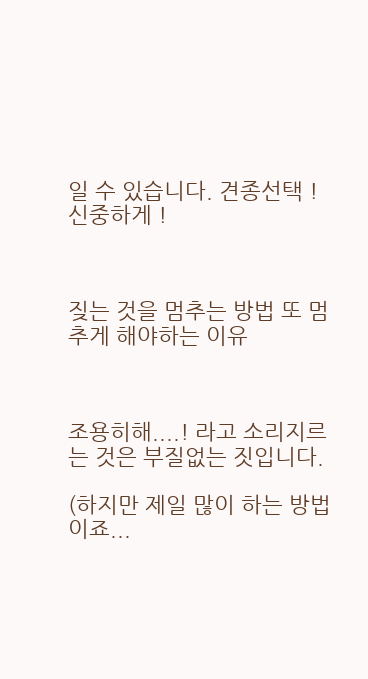일 수 있습니다. 견종선택 ! 신중하게 !



짖는 것을 멈추는 방법 또 멈추게 해야하는 이유



조용히해....! 라고 소리지르는 것은 부질없는 짓입니다.

(하지만 제일 많이 하는 방법이죠...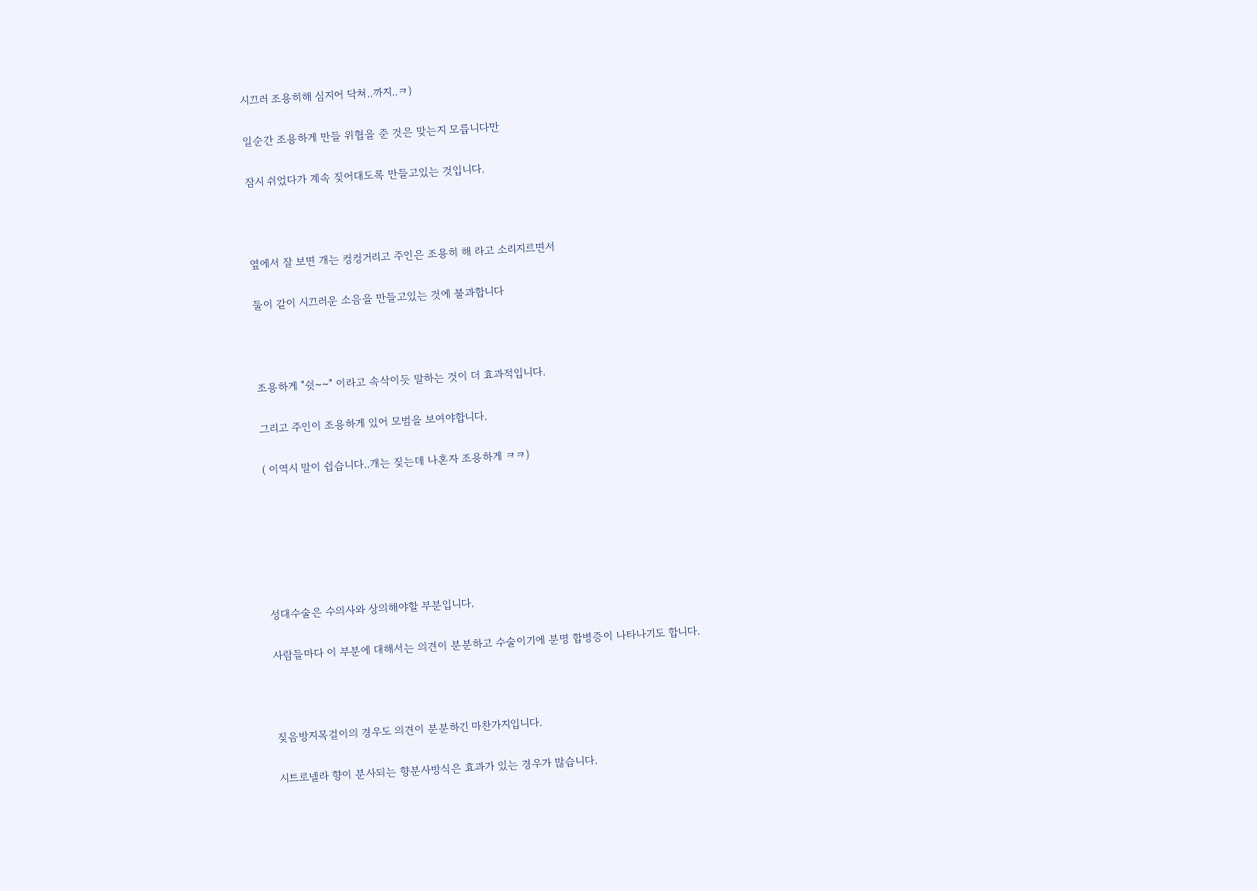시끄러 조용히해 심지어 닥쳐..까지..ㅋ)

일순간 조용하게 만들 위협을 준 것은 맞는지 모릅니다만

잠시 쉬었다가 계속 짖어대도록 만들고있는 것입니다.



옆에서 잘 보면 개는 컹컹거리고 주인은 조용히 해 라고 소리지르면서

둘이 같이 시끄러운 소음을 만들고있는 것에 불과합니다



조용하게 "쉿~~" 이라고 속삭이듯 말하는 것이 더 효과적입니다.

그리고 주인이 조용하게 있어 모범을 보여야합니다.

( 이역시 말이 쉽습니다..개는 짖는데 나혼자 조용하게 ㅋㅋ)






성대수술은 수의사와 상의해야할 부분입니다.

사람들마다 이 부분에 대해서는 의견이 분분하고 수술이기에 분명 합병증이 나타나기도 합니다.



짖음방지목걸이의 경우도 의견이 분분하긴 마찬가지입니다.

시트로넬라 향이 분사되는 향분사방식은 효과가 있는 경우가 많습니다.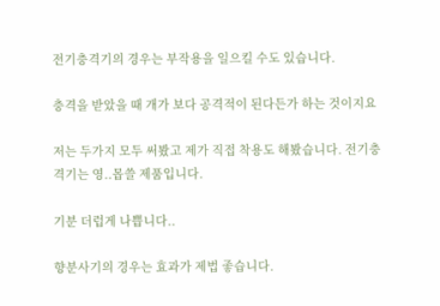전기충격기의 경우는 부작용을 일으킬 수도 있습니다.

충격을 받았을 때 개가 보다 공격적이 된다든가 하는 것이지요

저는 두가지 모두 써봤고 제가 직접 착용도 해봤습니다. 전기충격기는 영..몹쓸 제품입니다.

기분 더럽게 나쁩니다..

향분사기의 경우는 효과가 제법 좋습니다.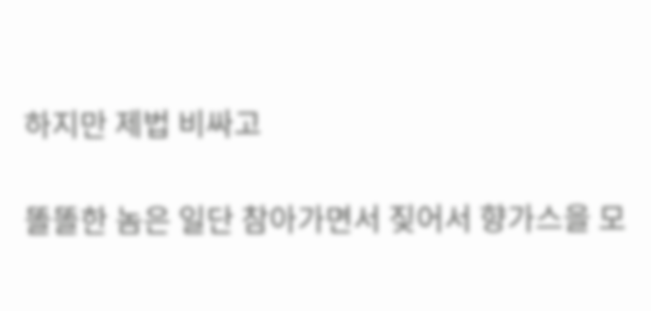하지만 제법 비싸고

똘똘한 놈은 일단 참아가면서 짖어서 향가스을 모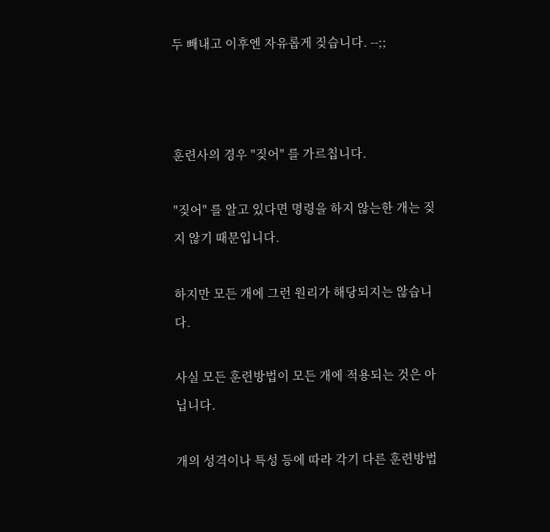두 빼내고 이후엔 자유롭게 짖습니다. --;;



훈련사의 경우 "짖어" 를 가르칩니다.

"짖어" 를 알고 있다면 명령을 하지 않는한 개는 짖지 않기 때문입니다.

하지만 모든 개에 그런 원리가 해당되지는 않습니다.

사실 모든 훈련방법이 모든 개에 적용되는 것은 아닙니다.

개의 성격이나 특성 등에 따라 각기 다른 훈련방법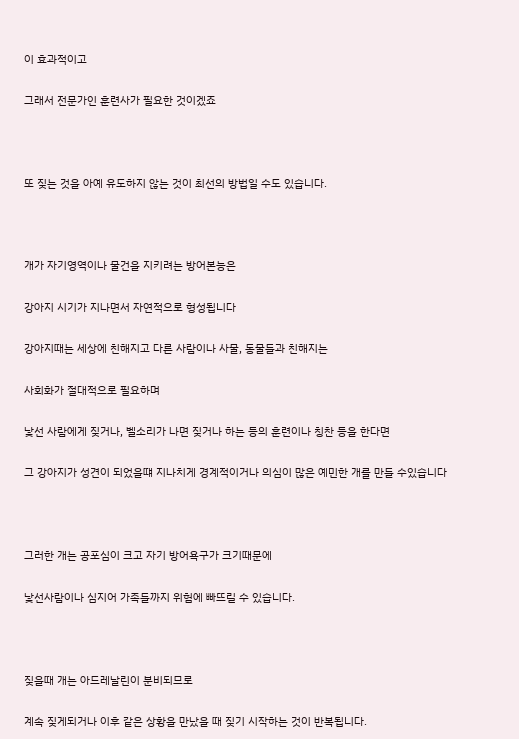이 효과적이고

그래서 전문가인 훈련사가 필요한 것이겠죠



또 짖는 것을 아예 유도하지 않는 것이 최선의 방법일 수도 있습니다.



개가 자기영역이나 물건을 지키려는 방어본능은

강아지 시기가 지나면서 자연적으로 형성됩니다

강아지때는 세상에 친해지고 다른 사람이나 사물, 동물들과 친해지는

사회화가 절대적으로 필요하며

낯선 사람에게 짖거나, 벨소리가 나면 짖거나 하는 등의 훈련이나 칭찬 등을 한다면

그 강아지가 성견이 되었을떄 지나치게 경계적이거나 의심이 많은 예민한 개를 만들 수있습니다



그러한 개는 공포심이 크고 자기 방어욕구가 크기때문에

낯선사람이나 심지어 가족들까지 위험에 빠뜨릴 수 있습니다.



짖을때 개는 아드레날린이 분비되므로

계속 짖게되거나 이후 같은 상황을 만났을 때 짖기 시작하는 것이 반복됩니다.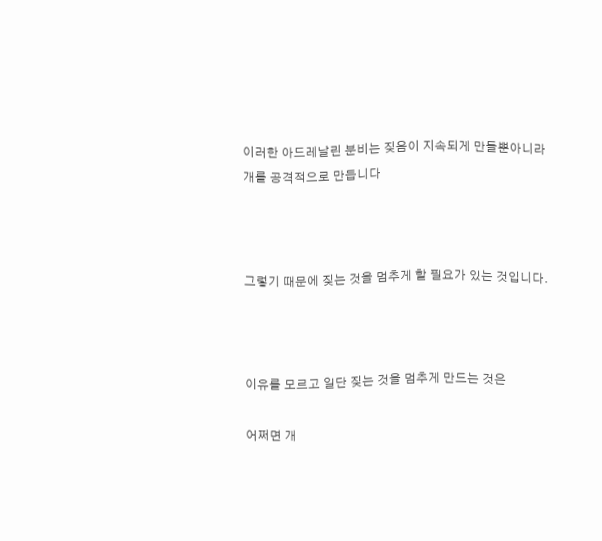이러한 아드레날린 분비는 짖음이 지속되게 만들뿐아니라 개를 공격적으로 만듭니다



그렇기 때문에 짖는 것을 멈추게 할 필요가 있는 것입니다.



이유를 모르고 일단 짖는 것을 멈추게 만드는 것은

어쩌면 개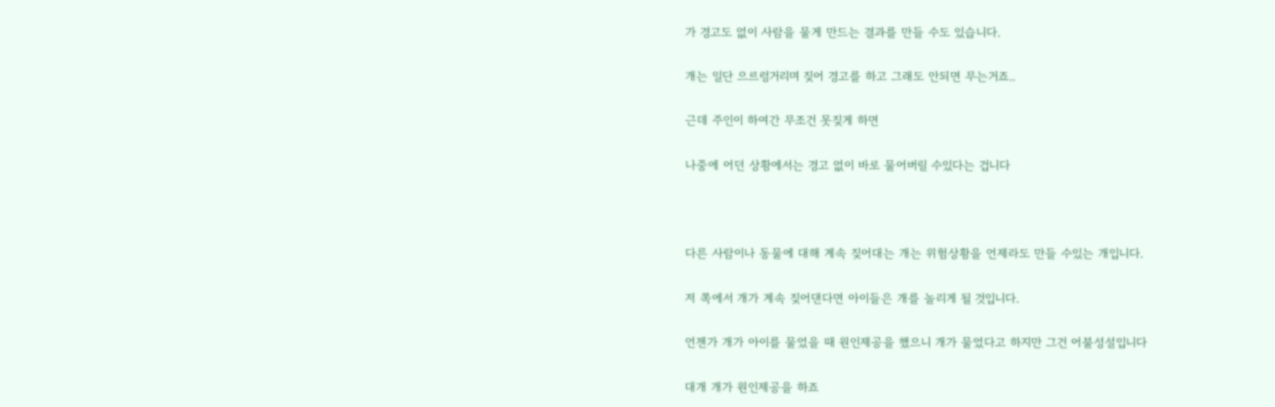가 경고도 없이 사람을 물게 만드는 결과를 만들 수도 있습니다.

개는 일단 으르렁거리며 짖어 경고를 하고 그래도 안되면 무는거죠..

근데 주인이 하여간 무조건 못짖게 하면

나중에 어던 상황에서는 경고 없이 바로 물어버릴 수있다는 겁니다



다른 사람이나 동물에 대해 계속 짖어대는 개는 위험상황을 언제라도 만들 수있는 개입니다.

저 쪽에서 개가 계속 짖어댄다면 아이들은 개를 놀리게 될 것입니다.

언젠가 개가 아이를 물었을 때 원인제공을 했으니 개가 물었다고 하지만 그건 어불성설입니다

대개 개가 원인제공을 하죠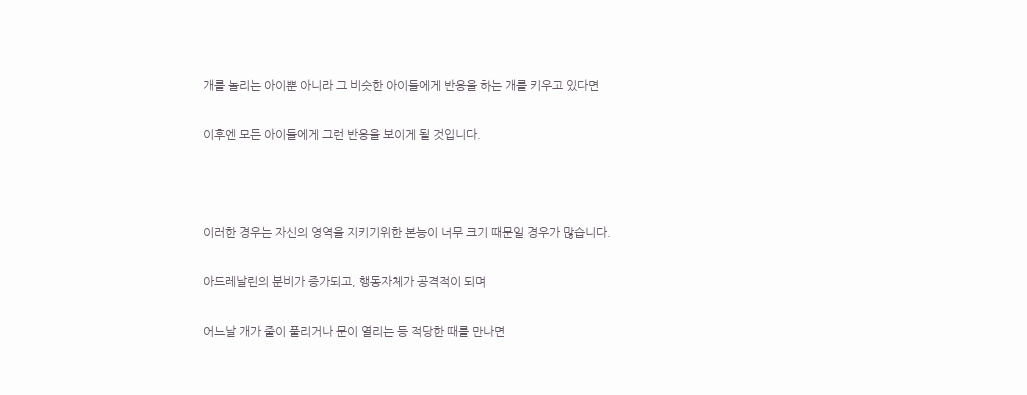개를 놀리는 아이뿐 아니라 그 비슷한 아이들에게 반응을 하는 개를 키우고 있다면

이후엔 모든 아이들에게 그런 반응을 보이게 될 것입니다.



이러한 경우는 자신의 영역을 지키기위한 본능이 너무 크기 때문일 경우가 많습니다.

아드레날린의 분비가 증가되고, 행동자체가 공격적이 되며

어느날 개가 줄이 풀리거나 문이 열리는 등 적당한 때를 만나면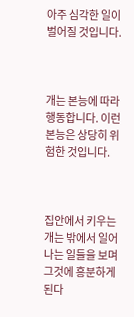아주 심각한 일이 벌어질 것입니다.



개는 본능에 따라 행동합니다. 이런 본능은 상당히 위험한 것입니다.



집안에서 키우는 개는 밖에서 일어나는 일들을 보며 그것에 흥분하게 된다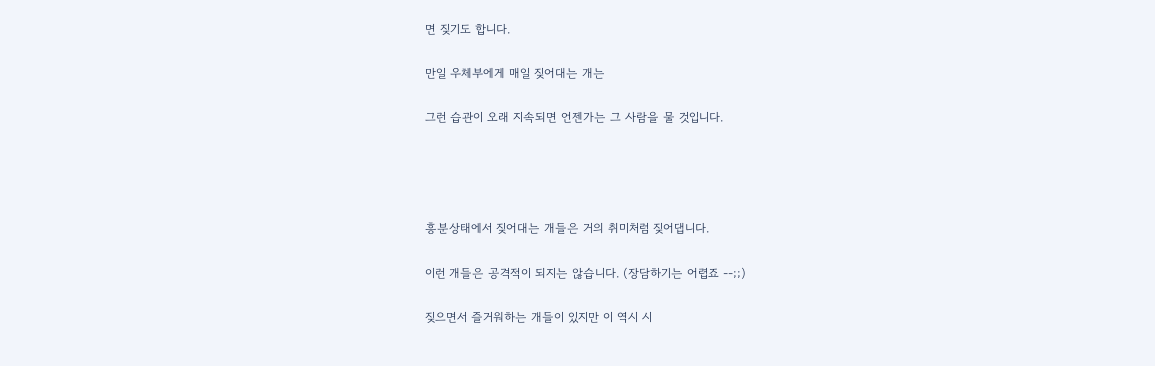면 짖기도 합니다.

만일 우체부에게 매일 짖어대는 개는

그런 습관이 오래 지속되면 언젠가는 그 사람을 물 것입니다.




흥분상태에서 짖어대는 개들은 거의 취미처럼 짖어댑니다.

이런 개들은 공격적이 되지는 않습니다. (장담하기는 어렵죠 --;;)

짖으면서 즐거워하는 개들이 있지만 이 역시 시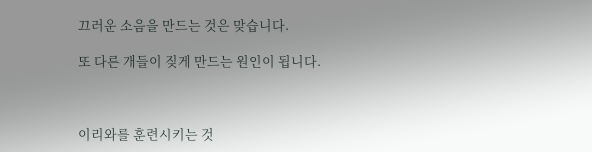끄러운 소음을 만드는 것은 맞습니다.

또 다른 개들이 짖게 만드는 원인이 됩니다.



이리와를 훈련시키는 것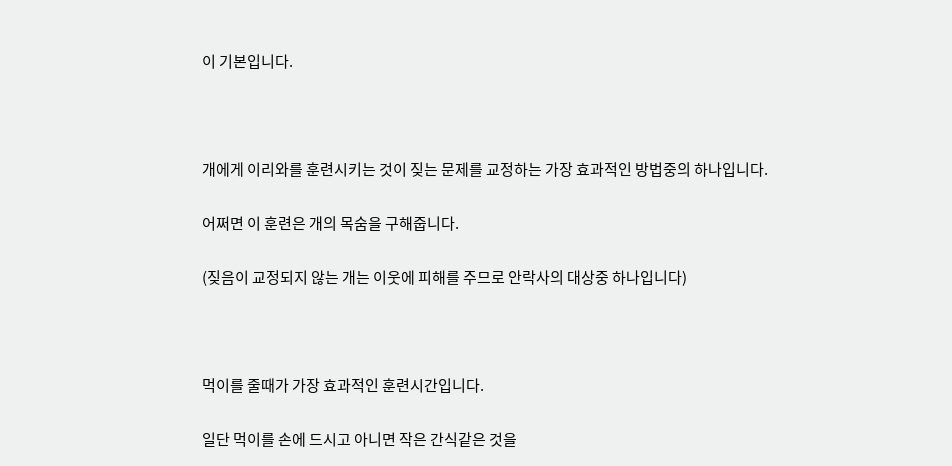이 기본입니다.



개에게 이리와를 훈련시키는 것이 짖는 문제를 교정하는 가장 효과적인 방법중의 하나입니다.

어쩌면 이 훈련은 개의 목숨을 구해줍니다.

(짖음이 교정되지 않는 개는 이웃에 피해를 주므로 안락사의 대상중 하나입니다)



먹이를 줄때가 가장 효과적인 훈련시간입니다.

일단 먹이를 손에 드시고 아니면 작은 간식같은 것을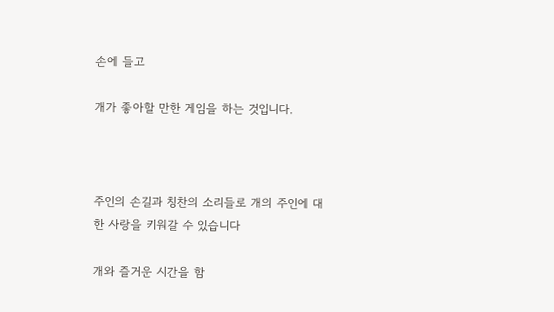손에 들고

개가 좋아할 만한 게임을 하는 것입니다.



주인의 손길과 칭찬의 소리들로 개의 주인에 대한 사랑을 키워갈 수 있습니다

개와 즐거운 시간을 함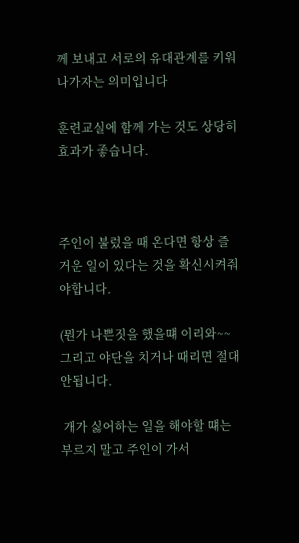께 보내고 서로의 유대관계를 키워나가자는 의미입니다

훈련교실에 함께 가는 것도 상당히 효과가 좋습니다.



주인이 불렀을 때 온다면 항상 즐거운 일이 있다는 것을 확신시켜줘야합니다.

(뭔가 나쁜짓을 했을떄 이리와~~ 그리고 야단을 치거나 때리면 절대 안됩니다.

 개가 싫어하는 일을 해야할 떄는 부르지 말고 주인이 가서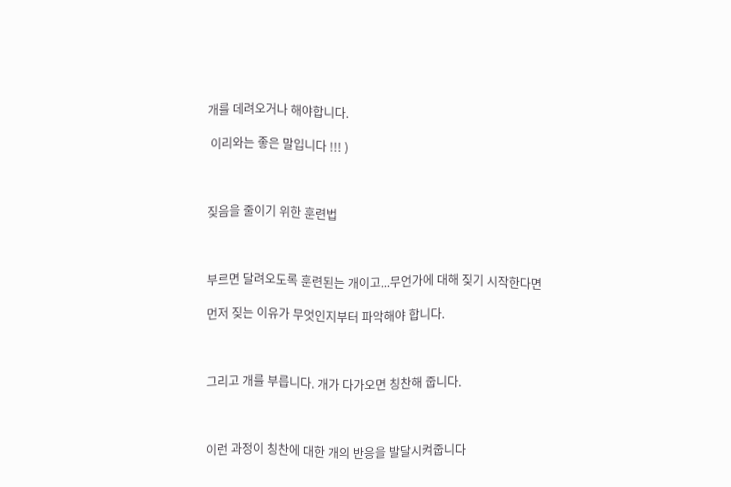개를 데려오거나 해야합니다.

 이리와는 좋은 말입니다 !!! )



짖음을 줄이기 위한 훈련법



부르면 달려오도록 훈련된는 개이고...무언가에 대해 짖기 시작한다면

먼저 짖는 이유가 무엇인지부터 파악해야 합니다.



그리고 개를 부릅니다. 개가 다가오면 칭찬해 줍니다.



이런 과정이 칭찬에 대한 개의 반응을 발달시켜줍니다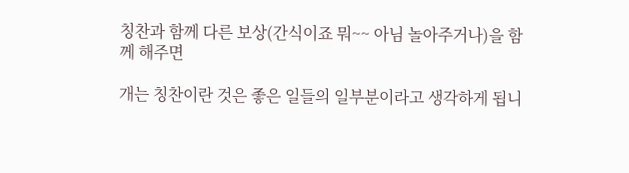칭찬과 함께 다른 보상(간식이죠 뭐~~ 아님 놀아주거나)을 함께 해주면

개는 칭찬이란 것은 좋은 일들의 일부분이라고 생각하게 됩니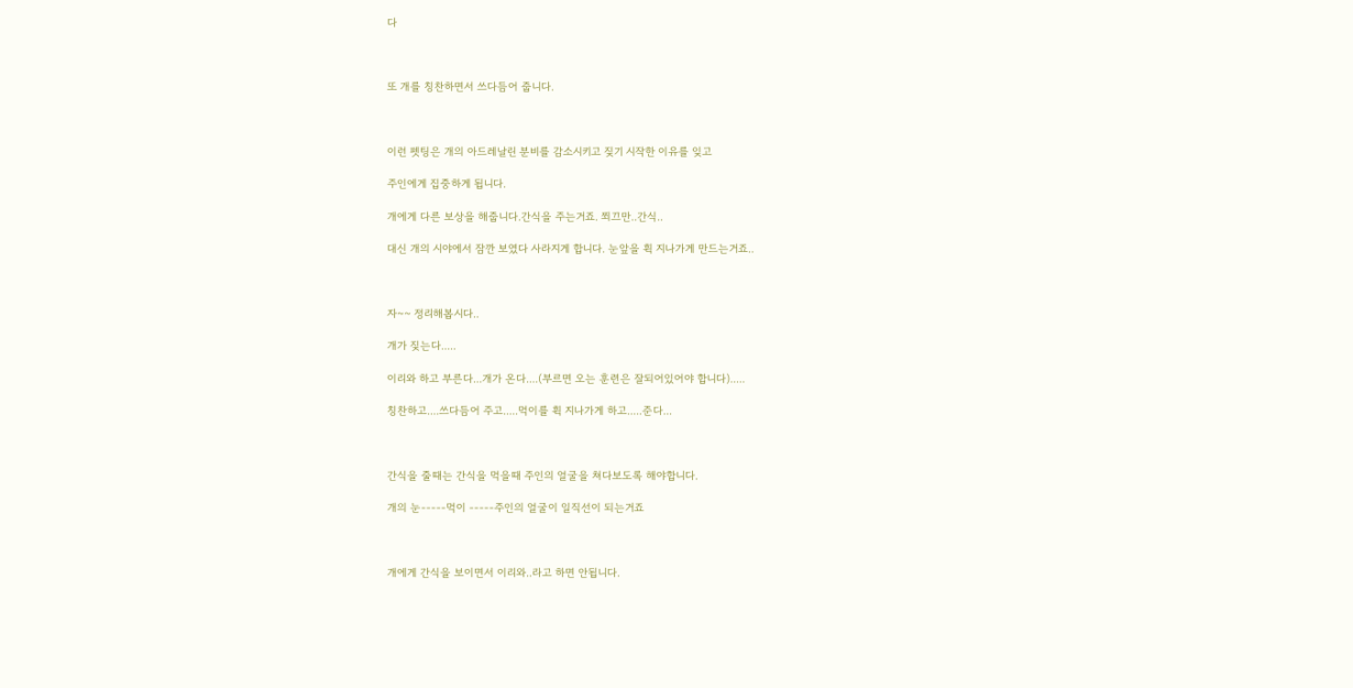다



또 개를 칭찬하면서 쓰다듬어 줍니다.



이런 펫팅은 개의 아드레날린 분비를 감소시키고 짖기 시작한 이유를 잊고

주인에게 집중하게 됩니다.

개에게 다른 보상을 해줍니다.간식을 주는거죠. 쬐끄만..간식..

대신 개의 시야에서 잠깐 보였다 사라지게 합니다. 눈앞을 휙 지나가게 만드는거죠..



자~~ 정리해봅시다..

개가 짖는다.....

이리와 하고 부른다...개가 온다....(부르면 오는 훈련은 잘되어있어야 합니다).....

칭찬하고....쓰다듬어 주고.....먹이를 휙 지나가게 하고.....준다...



간식을 줄때는 간식을 먹을때 주인의 얼굴을 쳐다보도록 해야합니다.

개의 눈-----먹이 -----주인의 얼굴이 일직선이 되는거죠



개에게 간식을 보이면서 이리와..라고 하면 안됩니다.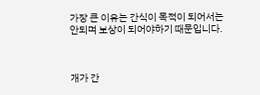가장 큰 이유는 간식이 목적이 되어서는 안되며 보상이 되어야하기 때문입니다.



개가 간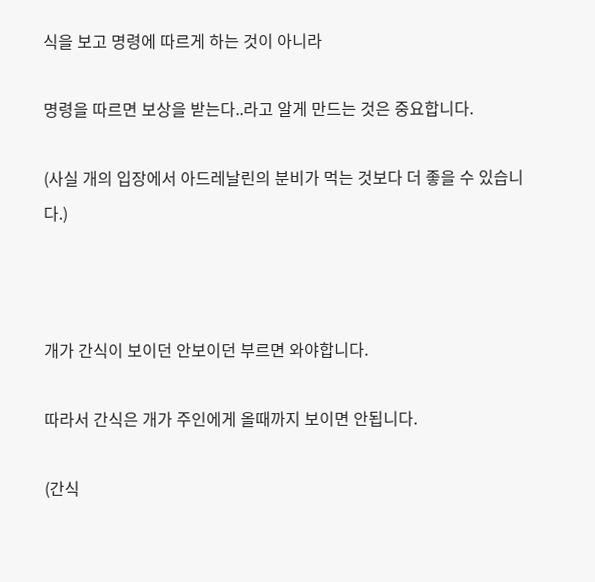식을 보고 명령에 따르게 하는 것이 아니라

명령을 따르면 보상을 받는다..라고 알게 만드는 것은 중요합니다.

(사실 개의 입장에서 아드레날린의 분비가 먹는 것보다 더 좋을 수 있습니다.)



개가 간식이 보이던 안보이던 부르면 와야합니다.

따라서 간식은 개가 주인에게 올때까지 보이면 안됩니다.

(간식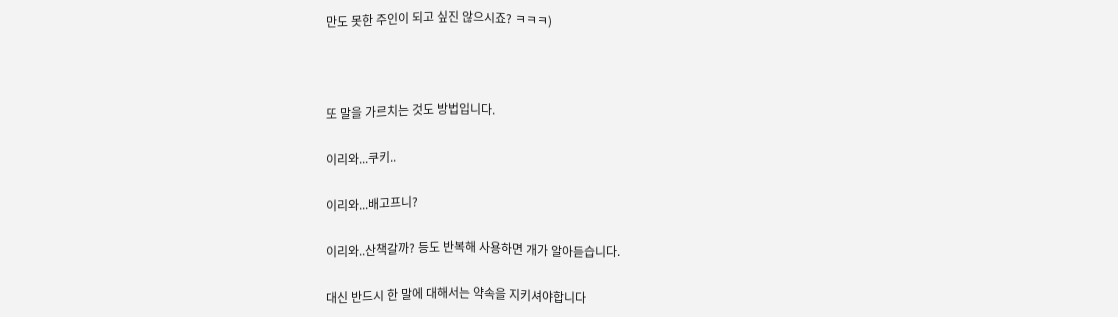만도 못한 주인이 되고 싶진 않으시죠? ㅋㅋㅋ)



또 말을 가르치는 것도 방법입니다.

이리와...쿠키..

이리와...배고프니?

이리와..산책갈까? 등도 반복해 사용하면 개가 알아듣습니다.

대신 반드시 한 말에 대해서는 약속을 지키셔야합니다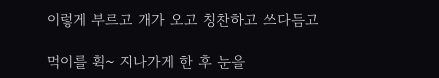이렇게 부르고 개가 오고 칭찬하고 쓰다듬고

먹이를 휙~ 지나가게 한 후 눈을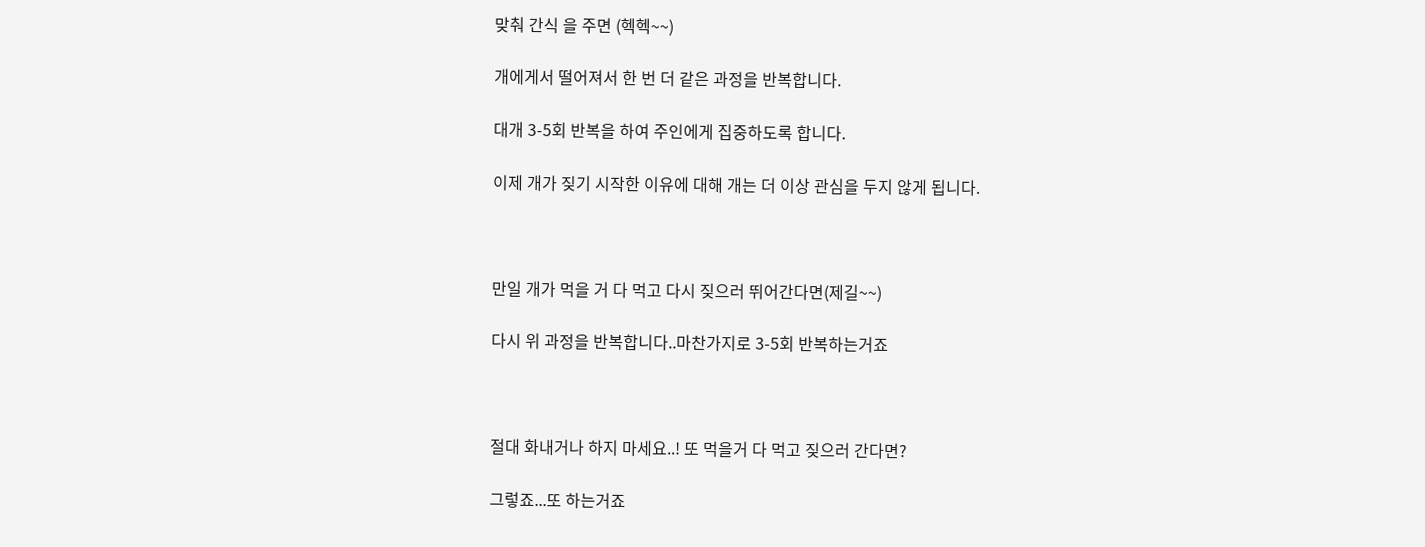맞춰 간식 을 주면 (헥헥~~)

개에게서 떨어져서 한 번 더 같은 과정을 반복합니다.

대개 3-5회 반복을 하여 주인에게 집중하도록 합니다.

이제 개가 짖기 시작한 이유에 대해 개는 더 이상 관심을 두지 않게 됩니다.



만일 개가 먹을 거 다 먹고 다시 짖으러 뛰어간다면(제길~~)

다시 위 과정을 반복합니다..마찬가지로 3-5회 반복하는거죠



절대 화내거나 하지 마세요..! 또 먹을거 다 먹고 짖으러 간다면?

그렇죠...또 하는거죠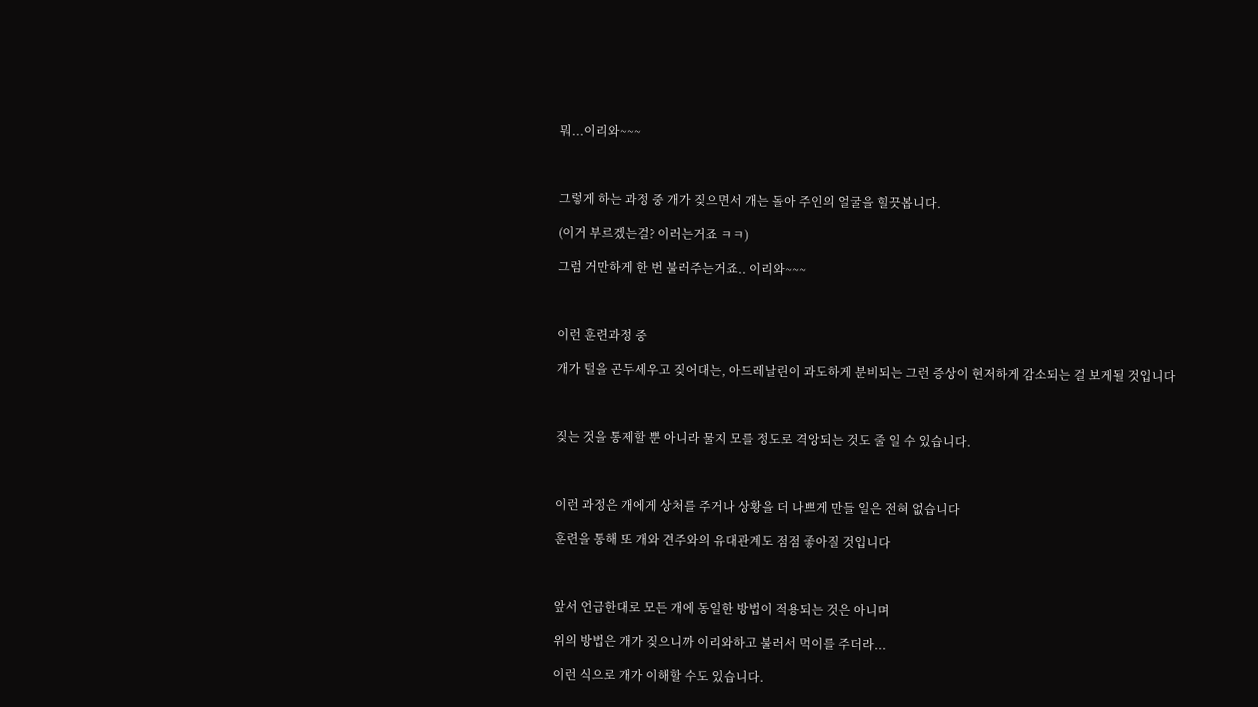뭐...이리와~~~



그렇게 하는 과정 중 개가 짖으면서 개는 돌아 주인의 얼굴을 힐끗봅니다.

(이거 부르겠는걸? 이러는거죠 ㅋㅋ)

그럼 거만하게 한 번 불러주는거죠.. 이리와~~~



이런 훈련과정 중

개가 털을 곤두세우고 짖어대는, 아드레날린이 과도하게 분비되는 그런 증상이 현저하게 감소되는 걸 보게될 것입니다



짖는 것을 통제할 뿐 아니라 물지 모를 정도로 격앙되는 것도 줄 일 수 있습니다.



이런 과정은 개에게 상처를 주거나 상황을 더 나쁘게 만들 일은 전혀 없습니다

훈련을 통해 또 개와 견주와의 유대관계도 점점 좋아질 것입니다



앞서 언급한대로 모든 개에 동일한 방법이 적용되는 것은 아니며

위의 방법은 개가 짖으니까 이리와하고 불러서 먹이를 주더라...

이런 식으로 개가 이해할 수도 있습니다.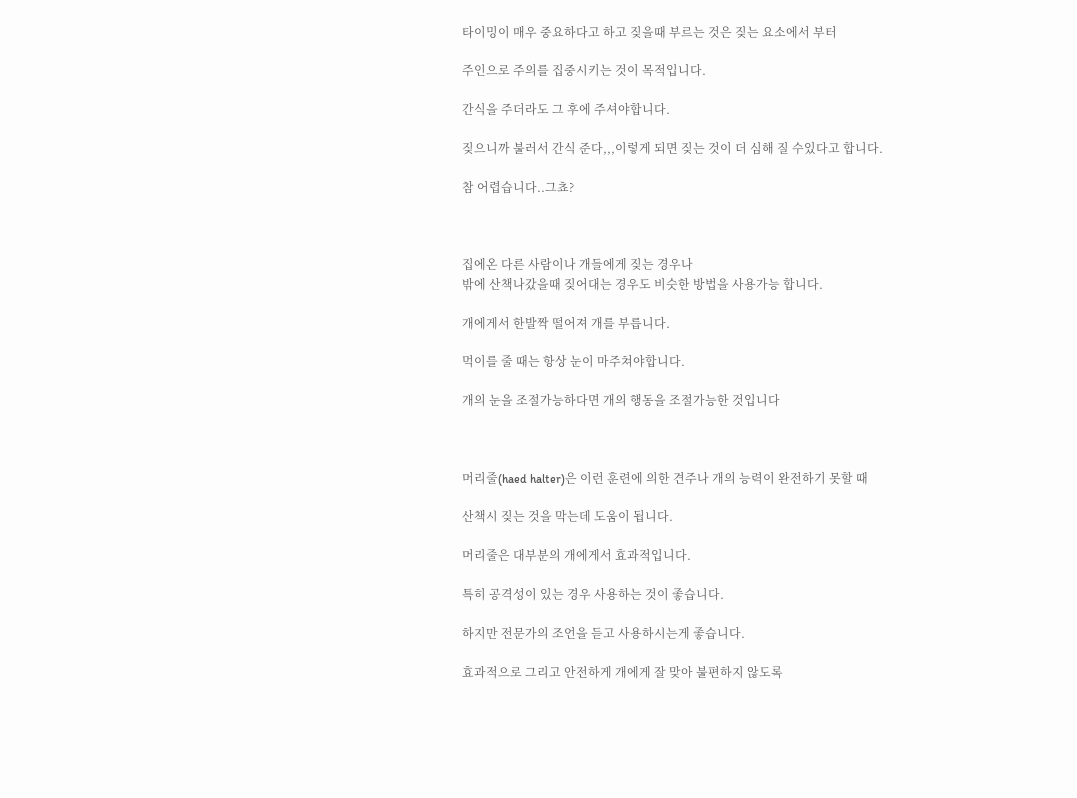타이밍이 매우 중요하다고 하고 짖을때 부르는 것은 짖는 요소에서 부터

주인으로 주의를 집중시키는 것이 목적입니다.

간식을 주더라도 그 후에 주셔야합니다.

짖으니까 불러서 간식 준다,,,이렇게 되면 짖는 것이 더 심해 질 수있다고 합니다.

참 어렵습니다..그쵸?



집에온 다른 사람이나 개들에게 짖는 경우나
밖에 산책나갔을때 짖어대는 경우도 비슷한 방법을 사용가능 합니다.

개에게서 한발짝 떨어져 개를 부릅니다.

먹이를 줄 때는 항상 눈이 마주쳐야합니다.

개의 눈을 조절가능하다면 개의 행동을 조절가능한 것입니다



머리줄(haed halter)은 이런 훈련에 의한 견주나 개의 능력이 완전하기 못할 때

산책시 짖는 것을 막는데 도움이 됩니다.

머리줄은 대부분의 개에게서 효과적입니다.

특히 공격성이 있는 경우 사용하는 것이 좋습니다.

하지만 전문가의 조언을 듣고 사용하시는게 좋습니다.

효과적으로 그리고 안전하게 개에게 잘 맞아 불편하지 않도록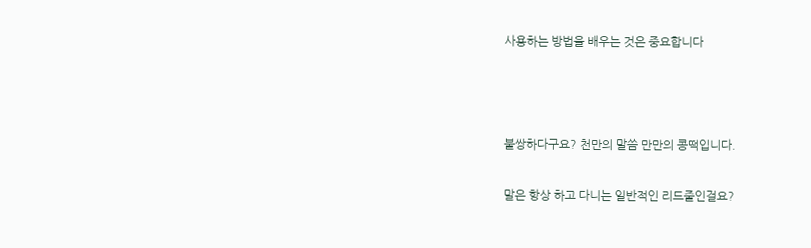사용하는 방법을 배우는 것은 중요합니다



불쌍하다구요? 천만의 말씀 만만의 콩떡입니다.

말은 항상 하고 다니는 일반적인 리드줄인걸요?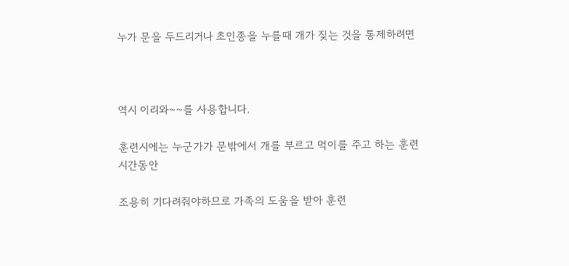누가 문을 두드리거나 초인종을 누를때 개가 짖는 것을 통제하려면



역시 이리와~~를 사용합니다.

훈련시에는 누군가가 문밖에서 개를 부르고 먹이를 주고 하는 훈련시간동안

조용히 기다려줘야하므로 가족의 도움을 받아 훈련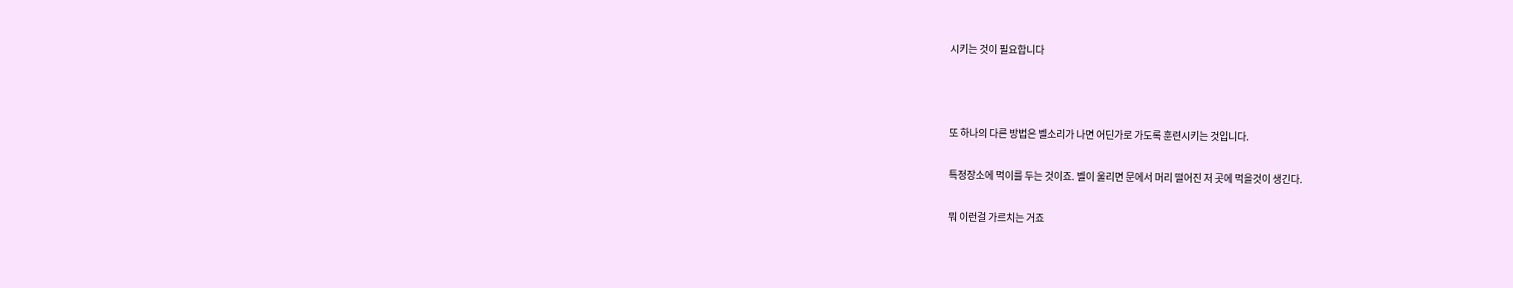시키는 것이 필요합니다



또 하나의 다른 방법은 벨소리가 나면 어딘가로 가도록 훈련시키는 것입니다.

특정장소에 먹이를 두는 것이죠. 벨이 울리면 문에서 머리 떨어진 저 곳에 먹을것이 생긴다.

뭐 이런걸 가르치는 거죠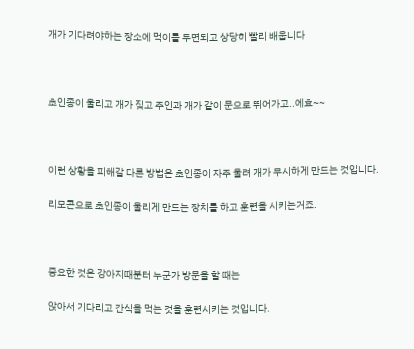개가 기다려야하는 장소에 먹이를 두면되고 상당히 빨리 배웁니다



초인종이 울리고 개가 짖고 주인과 개가 같이 문으로 뛰어가고..에효~~



이런 상황을 피해갈 다른 방법은 초인종이 자주 울려 개가 무시하게 만드는 것입니다.

리모콘으로 초인종이 울리게 만드는 장치를 하고 훈련을 시키는거죠.



중요한 것은 강아지때분터 누군가 방문을 할 때는

앉아서 기다리고 간식을 먹는 것을 훈련시키는 것입니다.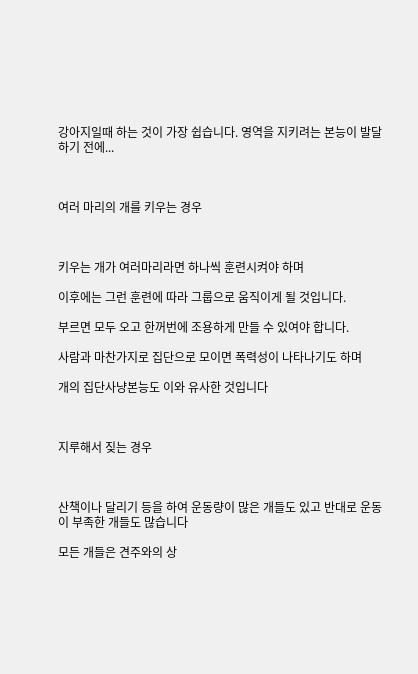강아지일때 하는 것이 가장 쉽습니다. 영역을 지키려는 본능이 발달하기 전에...



여러 마리의 개를 키우는 경우



키우는 개가 여러마리라면 하나씩 훈련시켜야 하며

이후에는 그런 훈련에 따라 그룹으로 움직이게 될 것입니다.

부르면 모두 오고 한꺼번에 조용하게 만들 수 있여야 합니다.

사람과 마찬가지로 집단으로 모이면 폭력성이 나타나기도 하며

개의 집단사냥본능도 이와 유사한 것입니다



지루해서 짖는 경우



산책이나 달리기 등을 하여 운동량이 많은 개들도 있고 반대로 운동이 부족한 개들도 많습니다

모든 개들은 견주와의 상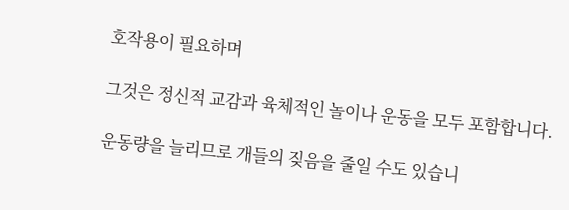호작용이 필요하며

그것은 정신적 교감과 육체적인 놀이나 운동을 모두 포함합니다.

운동량을 늘리므로 개들의 짖음을 줄일 수도 있습니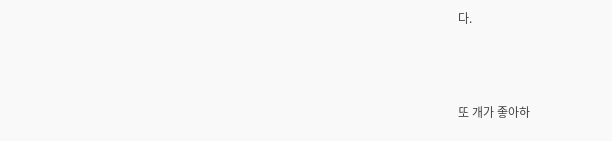다.



또 개가 좋아하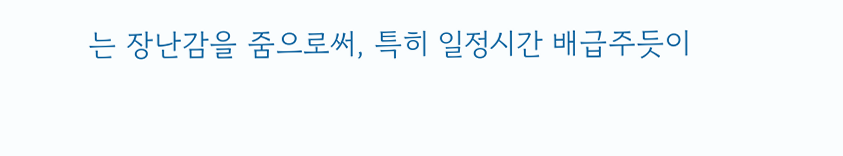는 장난감을 줌으로써, 특히 일정시간 배급주듯이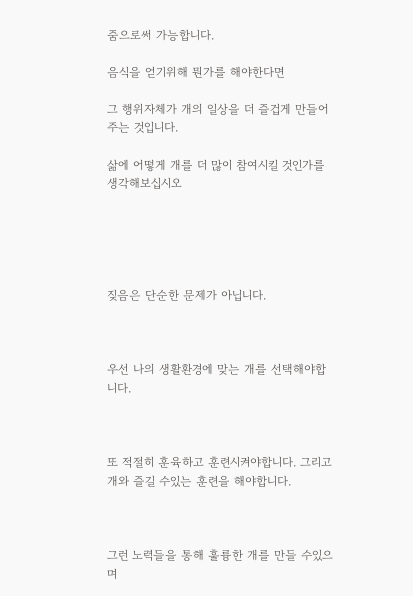줌으로써 가능합니다.

음식을 얻기위해 뭔가를 해야한다면

그 행위자체가 개의 일상을 더 즐겁게 만들어주는 것입니다.

삶에 어떻게 개를 더 많이 참여시킬 것인가를 생각해보십시오





짖음은 단순한 문제가 아닙니다.



우선 나의 생활환경에 맞는 개를 선택해야합니다.



또 적절히 훈육하고 훈련시켜야합니다. 그리고 개와 즐길 수있는 훈련을 해야합니다.



그런 노력들을 통해 훌륭한 개를 만들 수있으며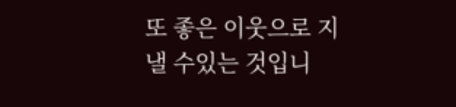또 좋은 이웃으로 지낼 수있는 것입니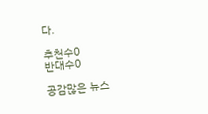다.

추천수0
반대수0

공감많은 뉴스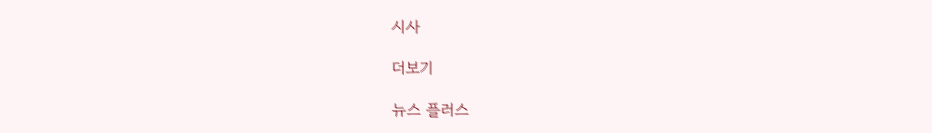시사

더보기

뉴스 플러스